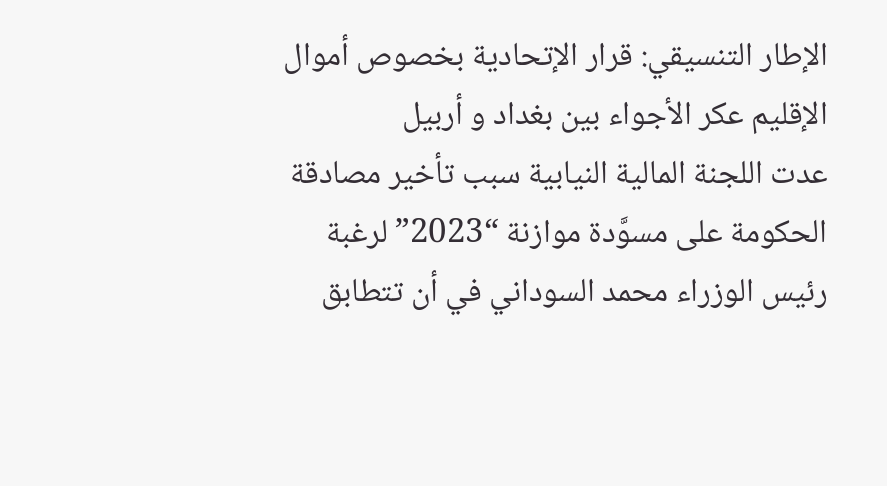الإطار التنسيقي: قرار الإتحادية بخصوص أموال الإقليم عكر الأجواء بين بغداد و أربيل
عدت اللجنة المالية النيابية سبب تأخير مصادقة الحكومة على مسوَّدة موازنة “2023” لرغبة رئيس الوزراء محمد السوداني في أن تتطابق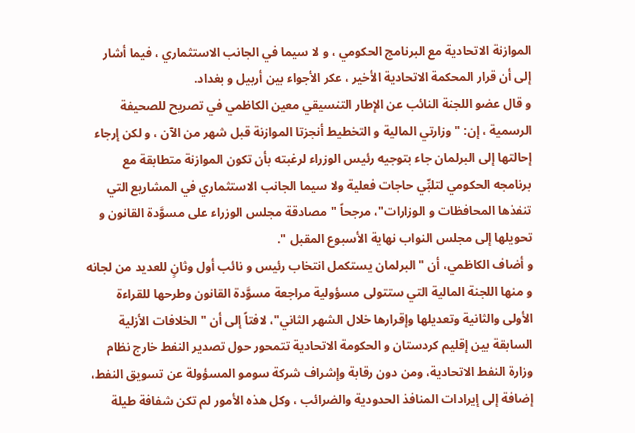الموازنة الاتحادية مع البرنامج الحكومي ، و لا سيما في الجانب الاستثماري ، فيما أشار إلى أن قرار المحكمة الاتحادية الأخير ، عكر الأجواء بين أربيل و بغداد.
و قال عضو اللجنة النائب عن الإطار التنسيقي معين الكاظمي في تصريح للصحيفة الرسمية ، إن: "وزارتي المالية و التخطيط أنجزتا الموازنة قبل شهر من الآن ، و لكن إرجاء إحالتها إلى البرلمان جاء بتوجيه رئيس الوزراء لرغبته بأن تكون الموازنة متطابقة مع برنامجه الحكومي لتلبِّي حاجات فعلية ولا سيما الجانب الاستثماري في المشاريع التي تنفذها المحافظات و الوزارات"، مرجحاً "مصادقة مجلس الوزراء على مسوَّدة القانون و تحويلها إلى مجلس النواب نهاية الأسبوع المقبل ".
و أضاف الكاظمي، أن "البرلمان يستكمل انتخاب رئيس و نائب أول وثانٍ للعديد من لجانه و منها اللجنة المالية التي ستتولى مسؤولية مراجعة مسوَّدة القانون وطرحها للقراءة الأولى والثانية وتعديلها وإقرارها خلال الشهر الثاني"، لافتاً إلى أن "الخلافات الأزلية السابقة بين إقليم كردستان و الحكومة الاتحادية تتمحور حول تصدير النفط خارج نظام وزارة النفط الاتحادية، ومن دون رقابة وإشراف شركة سومو المسؤولة عن تسويق النفط، إضافة إلى إيرادات المنافذ الحدودية والضرائب ، وكل هذه الأمور لم تكن شفافة طيلة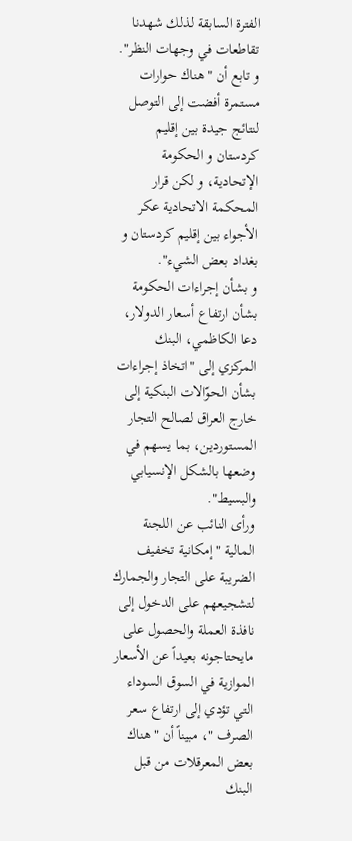الفترة السابقة لذلك شهدنا تقاطعات في وجهات النظر".
و تابع أن "هناك حوارات مستمرة أفضت إلى التوصل لنتائج جيدة بين إقليم كردستان و الحكومة الإتحادية، و لكن قرار المحكمة الاتحادية عكر الأجواء بين إقليم كردستان و بغداد بعض الشيء".
و بشأن إجراءات الحكومة بشأن ارتفاع أسعار الدولار، دعا الكاظمي، البنك المركزي إلى "اتخاذ إجراءات بشأن الحوّالات البنكية إلى خارج العراق لصالح التجار المستوردين، بما يسهم في وضعها بالشكل الإنسيابي والبسيط".
ورأى النائب عن اللجنة المالية "إمكانية تخفيف الضريبة على التجار والجمارك لتشجيعهم على الدخول إلى نافذة العملة والحصول على مايحتاجونه بعيداً عن الأسعار الموازية في السوق السوداء التي تؤدي إلى ارتفاع سعر الصرف "، مبيناً أن "هناك بعض المعرقلات من قبل البنك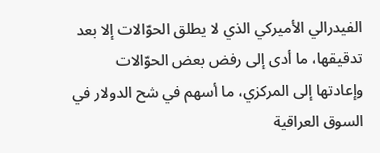الفيدرالي الأميركي الذي لا يطلق الحوّالات إلا بعد تدقيقها، ما أدى إلى رفض بعض الحوّالات وإعادتها إلى المركزي، ما أسهم في شح الدولار في السوق العراقية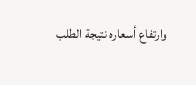وارتفاع أسعاره نتيجة الطلب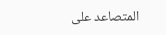المتصاعد على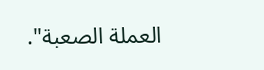العملة الصعبة".